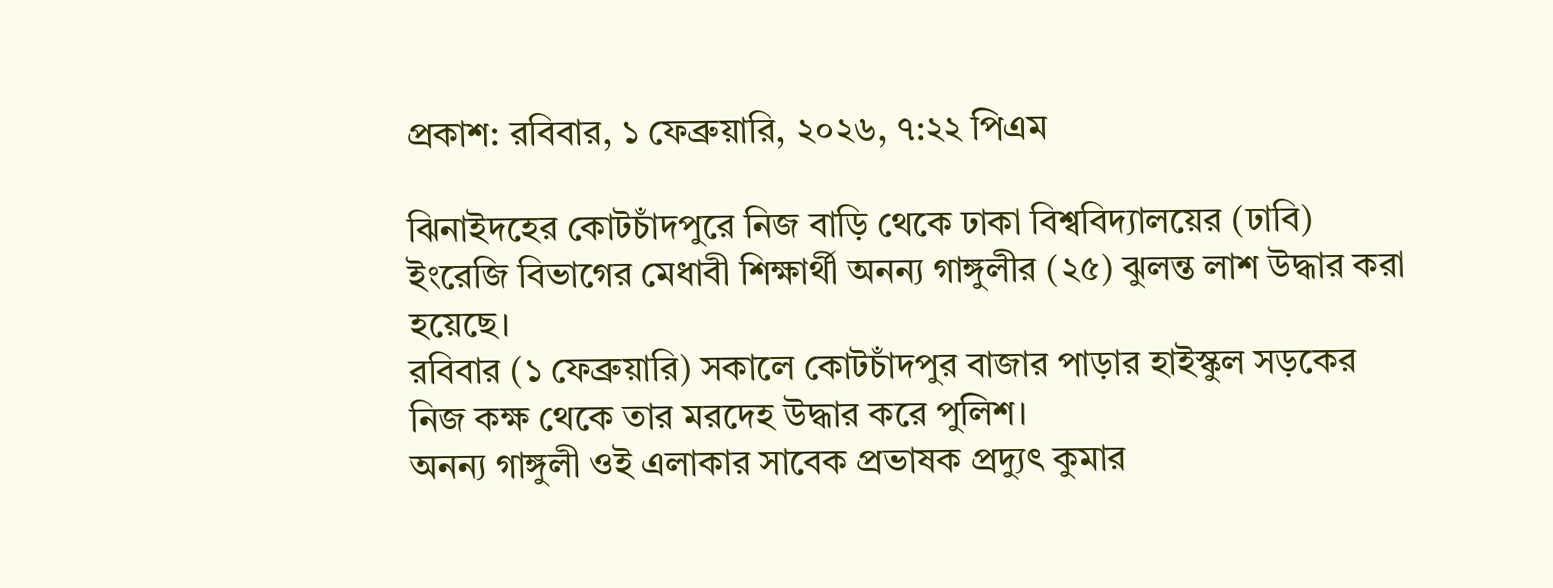প্রকাশ: রবিবার, ১ ফেব্রুয়ারি, ২০২৬, ৭:২২ পিএম

ঝিনাইদহের কোটচাঁদপুরে নিজ বাড়ি থেকে ঢাকা বিশ্ববিদ্যালয়ের (ঢাবি) ইংরেজি বিভাগের মেধাবী শিক্ষার্থী অনন্য গাঙ্গুলীর (২৫) ঝুলন্ত লাশ উদ্ধার করা হয়েছে।
রবিবার (১ ফেব্রুয়ারি) সকালে কোটচাঁদপুর বাজার পাড়ার হাইস্কুল সড়কের নিজ কক্ষ থেকে তার মরদেহ উদ্ধার করে পুলিশ।
অনন্য গাঙ্গুলী ওই এলাকার সাবেক প্রভাষক প্রদ্যুৎ কুমার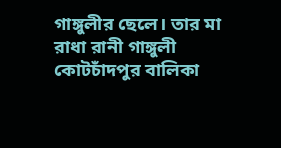গাঙ্গুলীর ছেলে। তার মা রাধা রানী গাঙ্গুলী কোটচাঁদপুর বালিকা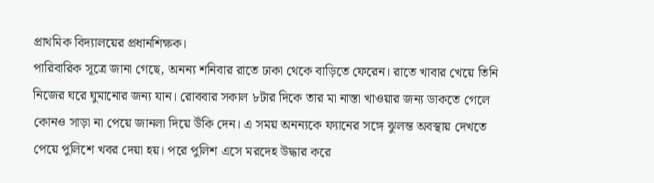প্রাথমিক বিদ্যালয়ের প্রধানশিক্ষক।
পারিবারিক সূত্রে জানা গেছে, অনন্য শনিবার রাতে ঢাকা থেকে বাড়িতে ফেরেন। রাতে খাবার খেয়ে তিনি নিজের ঘরে ঘুমানোর জন্য যান। রোববার সকাল ৮টার দিকে তার মা নাস্তা খাওয়ার জন্য ডাকতে গেলে কোনও সাড়া না পেয়ে জানলা দিয়ে উঁকি দেন। এ সময় অনন্যকে ফ্যানের সঙ্গে ঝুলন্ত অবস্থায় দেখতে পেয়ে পুলিশে খবর দেয়া হয়। পরে পুলিশ এসে মরদেহ উদ্ধার করে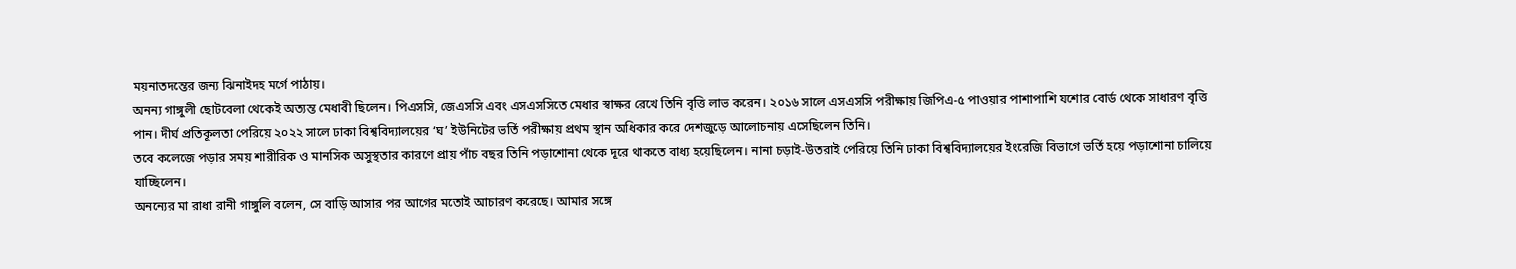ময়নাতদন্তের জন্য ঝিনাইদহ মর্গে পাঠায়।
অনন্য গাঙ্গুলী ছোটবেলা থেকেই অত্যন্ত মেধাবী ছিলেন। পিএসসি, জেএসসি এবং এসএসসিতে মেধার স্বাক্ষর রেখে তিনি বৃত্তি লাভ করেন। ২০১৬ সালে এসএসসি পরীক্ষায় জিপিএ-৫ পাওয়ার পাশাপাশি যশোর বোর্ড থেকে সাধারণ বৃত্তি পান। দীর্ঘ প্রতিকূলতা পেরিয়ে ২০২২ সালে ঢাকা বিশ্ববিদ্যালয়ের ‘ঘ’ ইউনিটের ভর্তি পরীক্ষায় প্রথম স্থান অধিকার করে দেশজুড়ে আলোচনায় এসেছিলেন তিনি।
তবে কলেজে পড়ার সময় শারীরিক ও মানসিক অসুস্থতার কারণে প্রায় পাঁচ বছর তিনি পড়াশোনা থেকে দূরে থাকতে বাধ্য হয়েছিলেন। নানা চড়াই-উতরাই পেরিয়ে তিনি ঢাকা বিশ্ববিদ্যালয়ের ইংরেজি বিভাগে ভর্তি হয়ে পড়াশোনা চালিয়ে যাচ্ছিলেন।
অনন্যের মা রাধা রানী গাঙ্গুলি বলেন, সে বাড়ি আসার পর আগের মতোই আচারণ করেছে। আমার সঙ্গে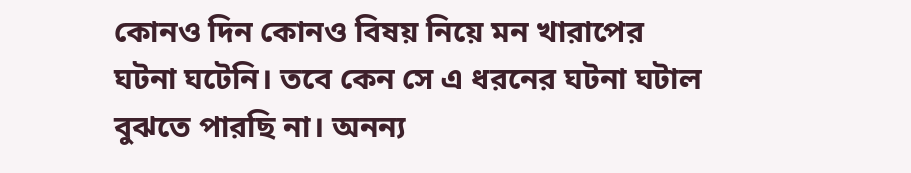কোনও দিন কোনও বিষয় নিয়ে মন খারাপের ঘটনা ঘটেনি। তবে কেন সে এ ধরনের ঘটনা ঘটাল বুঝতে পারছি না। অনন্য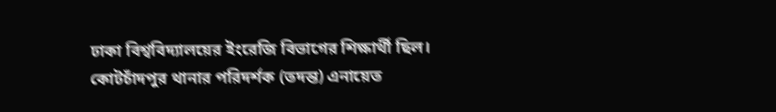ঢাকা বিশ্ববিদ্যালয়ের ইংরেজি বিভাগের শিক্ষার্থী ছিল।
কোটচাঁদপুর থানার পরিদর্শক (তদন্ত) এনায়েত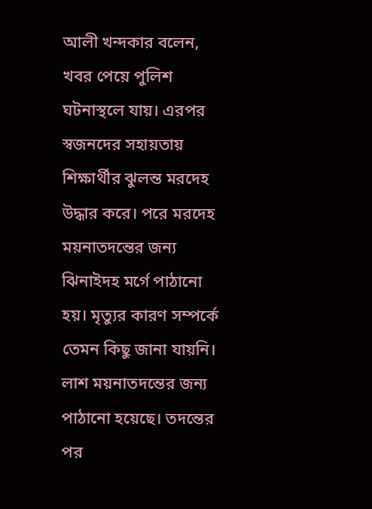আলী খন্দকার বলেন, খবর পেয়ে পুলিশ ঘটনাস্থলে যায়। এরপর স্বজনদের সহায়তায় শিক্ষার্থীর ঝুলন্ত মরদেহ উদ্ধার করে। পরে মরদেহ ময়নাতদন্তের জন্য ঝিনাইদহ মর্গে পাঠানো হয়। মৃত্যুর কারণ সম্পর্কে তেমন কিছু জানা যায়নি। লাশ ময়নাতদন্তের জন্য পাঠানো হয়েছে। তদন্তের পর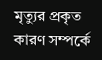মৃত্যুর প্রকৃত কারণ সম্পর্কে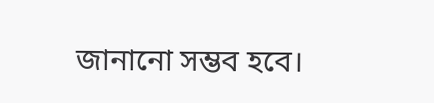জানানো সম্ভব হবে।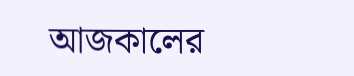আজকালের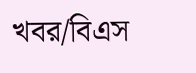খবর/বিএস